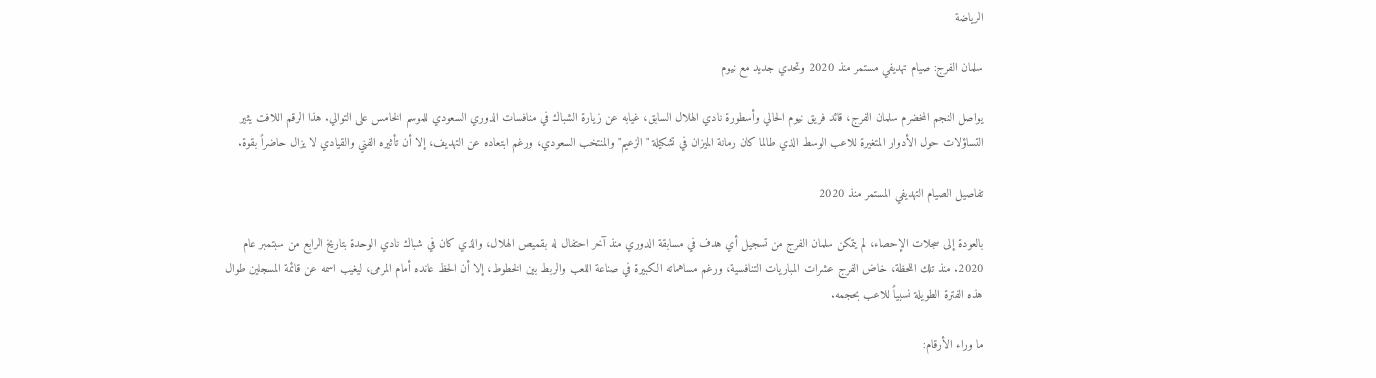الرياضة

سلمان الفرج: صيام تهديفي مستمر منذ 2020 وتحدي جديد مع نيوم

يواصل النجم المخضرم سلمان الفرج، قائد فريق نيوم الحالي وأسطورة نادي الهلال السابق، غيابه عن زيارة الشباك في منافسات الدوري السعودي للموسم الخامس على التوالي. هذا الرقم اللافت يثير التساؤلات حول الأدوار المتغيرة للاعب الوسط الذي طالما كان رمانة الميزان في تشكيلة "الزعيم" والمنتخب السعودي، ورغم ابتعاده عن التهديف، إلا أن تأثيره الفني والقيادي لا يزال حاضراً بقوة.

تفاصيل الصيام التهديفي المستمر منذ 2020

بالعودة إلى سجلات الإحصاء، لم يتمكن سلمان الفرج من تسجيل أي هدف في مسابقة الدوري منذ آخر احتفال له بقميص الهلال، والذي كان في شباك نادي الوحدة بتاريخ الرابع من سبتمبر عام 2020. منذ تلك اللحظة، خاض الفرج عشرات المباريات التنافسية، ورغم مساهماته الكبيرة في صناعة اللعب والربط بين الخطوط، إلا أن الحظ عانده أمام المرمى، ليغيب اسمه عن قائمة المسجلين طوال هذه الفترة الطويلة نسبياً للاعب بحجمه.

ما وراء الأرقام: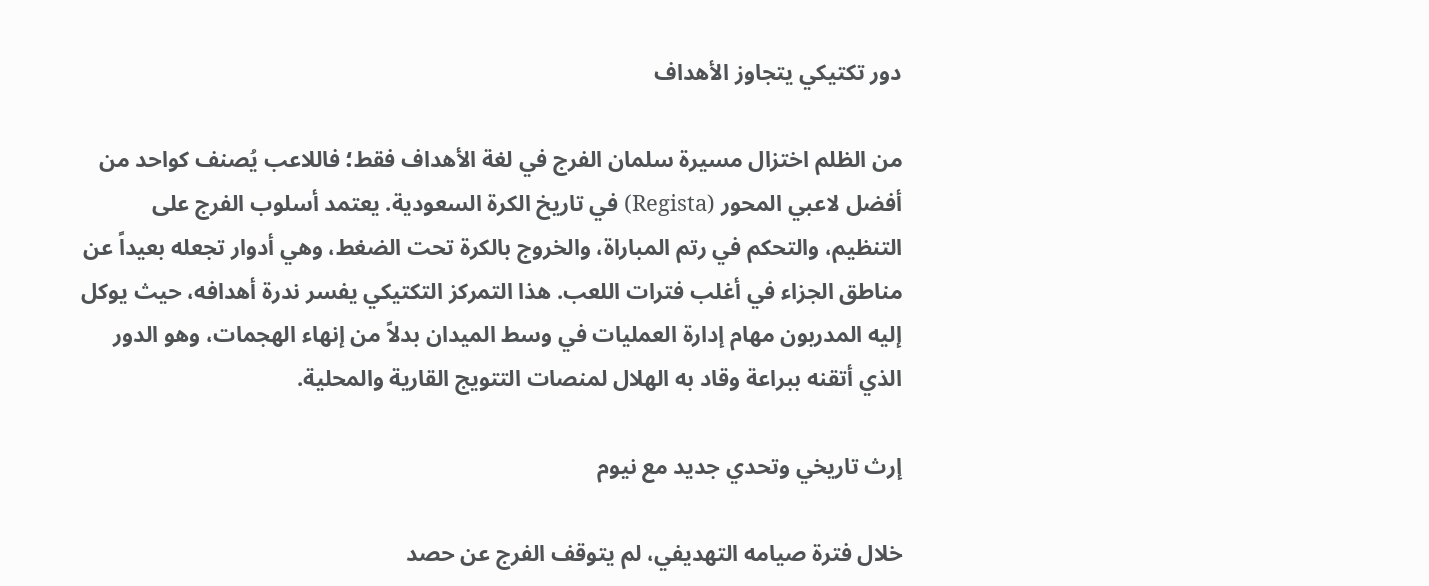دور تكتيكي يتجاوز الأهداف

من الظلم اختزال مسيرة سلمان الفرج في لغة الأهداف فقط؛ فاللاعب يُصنف كواحد من أفضل لاعبي المحور (Regista) في تاريخ الكرة السعودية. يعتمد أسلوب الفرج على التنظيم، والتحكم في رتم المباراة، والخروج بالكرة تحت الضغط، وهي أدوار تجعله بعيداً عن مناطق الجزاء في أغلب فترات اللعب. هذا التمركز التكتيكي يفسر ندرة أهدافه، حيث يوكل إليه المدربون مهام إدارة العمليات في وسط الميدان بدلاً من إنهاء الهجمات، وهو الدور الذي أتقنه ببراعة وقاد به الهلال لمنصات التتويج القارية والمحلية.

إرث تاريخي وتحدي جديد مع نيوم

خلال فترة صيامه التهديفي، لم يتوقف الفرج عن حصد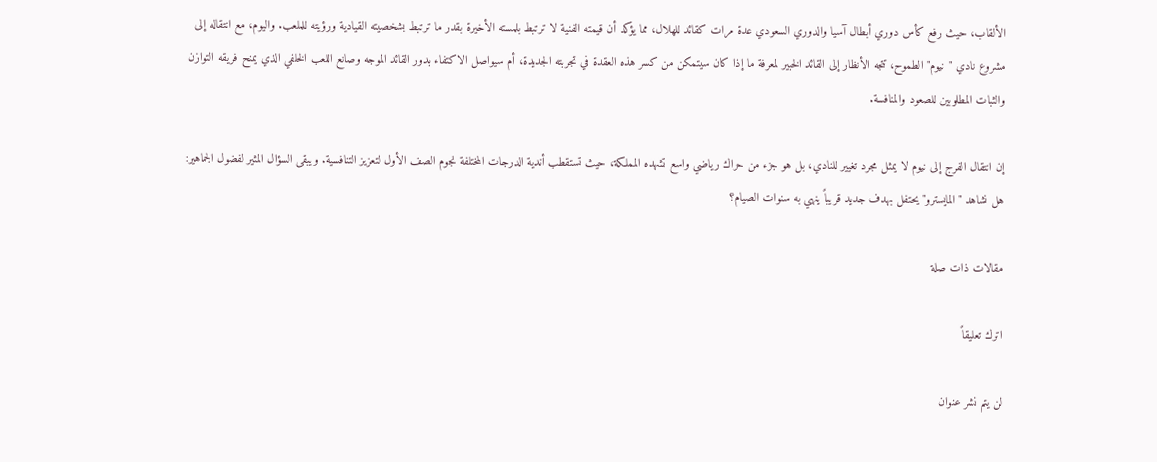الألقاب، حيث رفع كأس دوري أبطال آسيا والدوري السعودي عدة مرات كقائد للهلال، مما يؤكد أن قيمته الفنية لا ترتبط بلمسته الأخيرة بقدر ما ترتبط بشخصيته القيادية ورؤيته للملعب. واليوم، مع انتقاله إلى مشروع نادي "نيوم" الطموح، تتجه الأنظار إلى القائد الخبير لمعرفة ما إذا كان سيتمكن من كسر هذه العقدة في تجربته الجديدة، أم سيواصل الاكتفاء بدور القائد الموجه وصانع اللعب الخلفي الذي يمنح فريقه التوازن والثبات المطلوبين للصعود والمنافسة.

إن انتقال الفرج إلى نيوم لا يمثل مجرد تغيير للنادي، بل هو جزء من حراك رياضي واسع تشهده المملكة، حيث تستقطب أندية الدرجات المختلفة نجوم الصف الأول لتعزيز التنافسية. ويبقى السؤال المثير لفضول الجماهير: هل نشاهد "المايسترو" يحتفل بهدف جديد قريباً ينهي به سنوات الصيام؟

مقالات ذات صلة

اترك تعليقاً

لن يتم نشر عنوان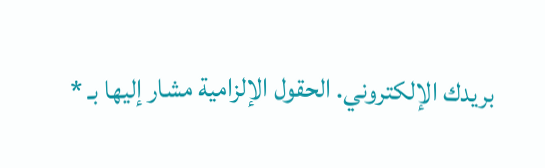بريدك الإلكتروني. الحقول الإلزامية مشار إليها بـ *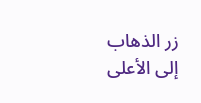زر الذهاب إلى الأعلى